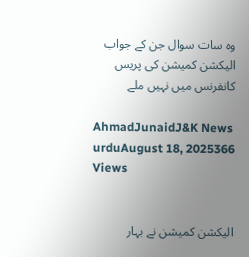وہ سات سوال جن کے جواب الیکشن کمیشن کی پریس کانفرنس میں نہیں ملے

AhmadJunaidJ&K News urduAugust 18, 2025366 Views


الیکشن کمیشن نے بہار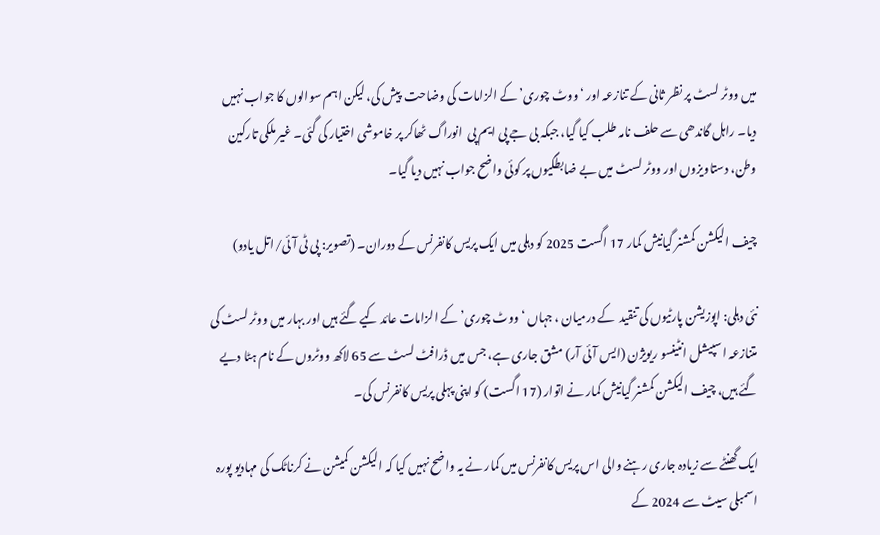میں ووٹر لسٹ پر نظر ثانی کے تنازعہ اور ‘ووٹ چوری’ کے الزامات کی وضاحت  پیش کی، لیکن اہم سوالوں کا جواب نہیں دیا۔ راہل گاندھی سے حلف نامہ طلب کیا گیا، جبکہ بی جے پی ایم پی  انوراگ ٹھاکر پر خاموشی اختیار کی گئی۔ غیر ملکی تارکین وطن، دستاویزوں اور ووٹر لسٹ میں بے ضابطگیوں پر کوئی واضح جواب نہیں دیا گیا۔

چیف الیکشن کمشنر گیانیش کمار 17 اگست 2025 کو دہلی میں ایک پریس کانفرنس کے دوران۔ (تصویر: پی ٹی آئی/اتل یادو)

نئی دہلی: اپوزیشن پارٹیوں کی تنقید  کے درمیان ، جہاں ‘ووٹ چوری’ کے الزامات عائد کیے گئے ہیں اور بہار میں ووٹر لسٹ کی متنازعہ اسپیشل انٹینسو ریویژن (ایس آئی آر) مشق جاری ہے، جس میں ڈرافٹ لسٹ سے 65 لاکھ ووٹروں کے نام ہٹا دیے گئے ہیں، چیف الیکشن کمشنر گیانیش کمار نے اتوار (17 اگست) کو اپنی پہلی پریس کانفرنس کی۔

ایک گھنٹے سے زیادہ جاری رہنے والی اس پریس کانفرنس میں کمار نے یہ واضح نہیں کیا کہ الیکشن کمیشن نے کرناٹک کی مہادیو پورہ اسمبلی سیٹ سے 2024 کے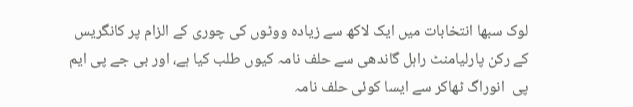لوک سبھا انتخابات میں ایک لاکھ سے زیادہ ووٹوں کی چوری کے الزام پر کانگریس کے رکن پارلیامنٹ راہل گاندھی سے حلف نامہ کیوں طلب کیا ہے، اور بی جے پی ایم پی  انوراگ ٹھاکر سے ایسا کوئی حلف نامہ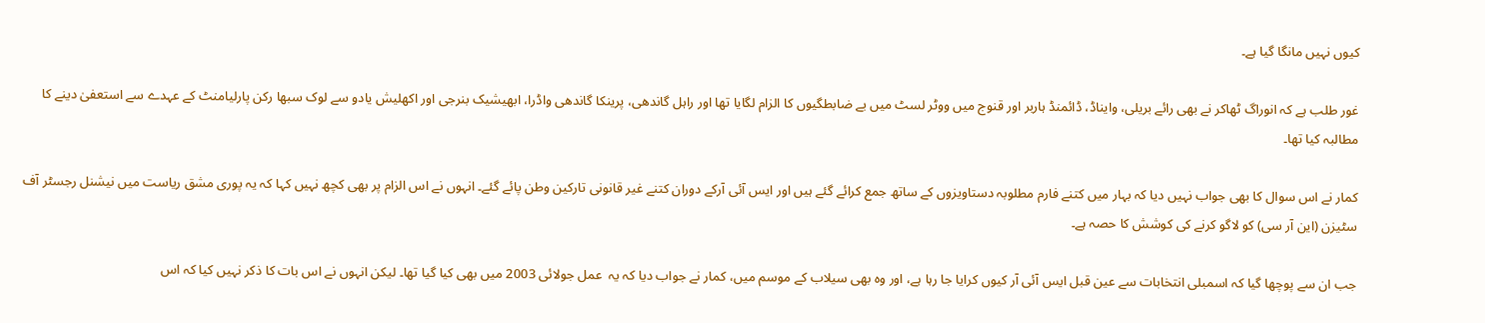کیوں نہیں مانگا گیا ہے۔

غور طلب ہے کہ انوراگ ٹھاکر نے بھی رائے بریلی، وایناڈ، ڈائمنڈ ہاربر اور قنوج میں ووٹر لسٹ میں بے ضابطگیوں کا الزام لگایا تھا اور راہل گاندھی، پرینکا گاندھی واڈرا، ابھیشیک بنرجی اور اکھلیش یادو سے لوک سبھا رکن پارلیامنٹ کے عہدے سے استعفیٰ دینے کا مطالبہ کیا تھا۔

کمار نے اس سوال کا بھی جواب نہیں دیا کہ بہار میں کتنے فارم مطلوبہ دستاویزوں کے ساتھ جمع کرائے گئے ہیں اور ایس آئی آرکے دوران کتنے غیر قانونی تارکین وطن پائے گئے۔ انہوں نے اس الزام پر بھی کچھ نہیں کہا کہ یہ پوری مشق ریاست میں نیشنل رجسٹر آف سٹیزن (این آر سی) کو لاگو کرنے کی کوشش کا حصہ ہے۔

جب ان سے پوچھا گیا کہ اسمبلی انتخابات سے عین قبل ایس آئی آر کیوں کرایا جا رہا ہے، اور وہ بھی سیلاب کے موسم میں، کمار نے جواب دیا کہ یہ  عمل جولائی 2003 میں بھی کیا گیا تھا۔ لیکن انہوں نے اس بات کا ذکر نہیں کیا کہ اس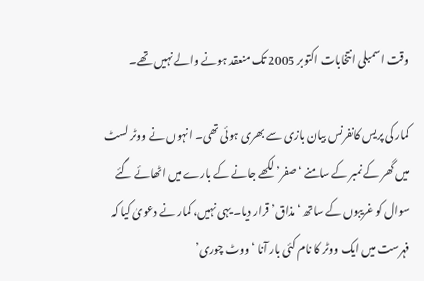وقت اسمبلی انتخابات اکتوبر 2005 تک منعقد ہونے والے نہیں تھے۔

کمار کی پریس کانفرنس بیان بازی سے بھری ہوئی تھی۔ انہوں نے ووٹر لسٹ میں گھر کے نمبر کے سامنے ‘صفر’ لکھے جانے کے بارے میں اٹھائے گئے سوال کو غریبوں کے ساتھ ‘مذاق’ قرار دیا۔ یہی نہیں، کمار نے دعویٰ کیا کہ فہرست میں ایک ووٹر کا نام کئی بار آنا ‘ووٹ چوری’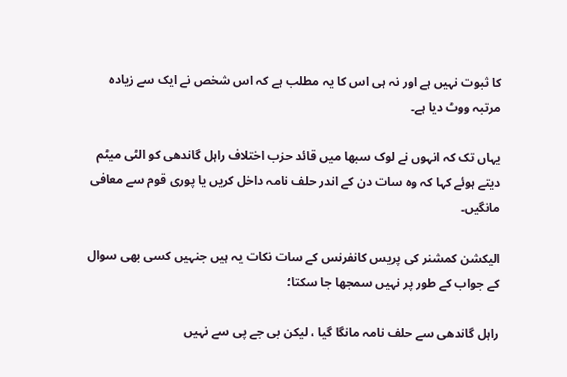کا ثبوت نہیں ہے اور نہ ہی اس کا یہ مطلب ہے کہ اس شخص نے ایک سے زیادہ مرتبہ ووٹ دیا ہے۔

یہاں تک کہ انہوں نے لوک سبھا میں قائد حزب اختلاف راہل گاندھی کو الٹی میٹم دیتے ہوئے کہا کہ وہ سات دن کے اندر حلف نامہ داخل کریں یا پوری قوم سے معافی مانگیں۔

الیکشن کمشنر کی پریس کانفرنس کے سات نکات یہ ہیں جنہیں کسی بھی سوال کے جواب کے طور پر نہیں سمجھا جا سکتا؛

راہل گاندھی سے حلف نامہ مانگا گیا ، لیکن بی جے پی سے نہیں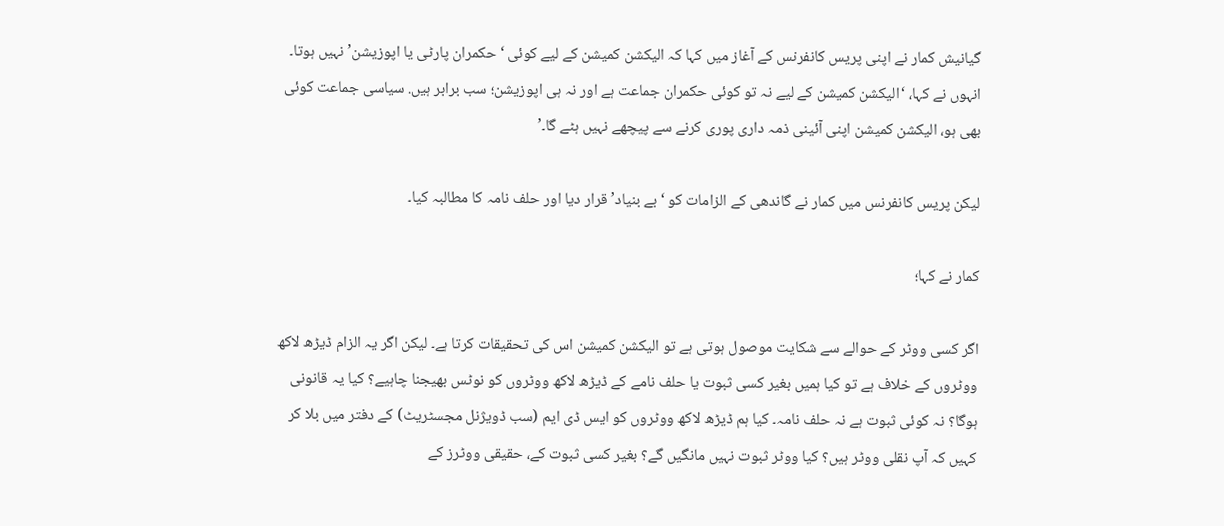گیانیش کمار نے اپنی پریس کانفرنس کے آغاز میں کہا کہ الیکشن کمیشن کے لیے کوئی ‘حکمران پارٹی یا اپوزیشن’ نہیں ہوتا۔ انہوں نے کہا، ‘الیکشن کمیشن کے لیے نہ تو کوئی حکمران جماعت ہے اور نہ ہی اپوزیشن؛ سب برابر ہیں. سیاسی جماعت کوئی بھی ہو، الیکشن کمیشن اپنی آئینی ذمہ داری پوری کرنے سے پیچھے نہیں ہٹے گا۔’

لیکن پریس کانفرنس میں کمار نے گاندھی کے الزامات کو ‘بے بنیاد’ قرار دیا اور حلف نامہ کا مطالبہ کیا۔

کمار نے کہا؛

اگر کسی ووٹر کے حوالے سے شکایت موصول ہوتی ہے تو الیکشن کمیشن اس کی تحقیقات کرتا ہے۔ لیکن اگر یہ الزام ڈیڑھ لاکھ ووٹروں کے خلاف ہے تو کیا ہمیں بغیر کسی ثبوت یا حلف نامے کے ڈیڑھ لاکھ ووٹروں کو نوٹس بھیجنا چاہیے؟ کیا یہ قانونی ہوگا؟ نہ کوئی ثبوت ہے نہ حلف نامہ۔ کیا ہم ڈیڑھ لاکھ ووٹروں کو ایس ڈی ایم (سب ڈویژنل مجسٹریٹ) کے دفتر میں بلا کر کہیں کہ آپ نقلی ووٹر ہیں؟ کیا ووٹر ثبوت نہیں مانگیں گے؟ بغیر کسی ثبوت کے، حقیقی ووٹرز کے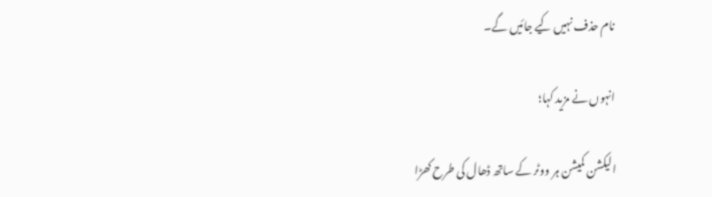نام حذف نہیں کیے جائیں گے۔

انہوں نے مزید کہا؛

الیکشن کمیشن ہر ووٹر کے ساتھ ڈھال کی طرح کھڑا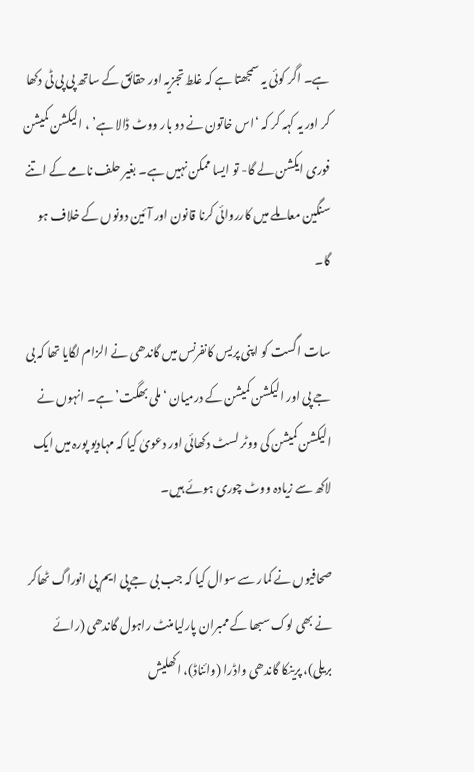ہے۔ اگر کوئی یہ سمجھتا ہے کہ غلط تجزیہ اور حقائق کے ساتھ پی پی ٹی دکھا کر اور یہ کہہ کر کہ ‘اس خاتون نے دو بار ووٹ ڈالا ہے’ ، الیکشن کمیشن فوری ایکشن لے گا- تو ایسا ممکن نہیں ہے۔ بغیر حلف نامے کے اتنے سنگین معاملے میں کارروائی کرنا قانون اور آئین دونوں کے خلاف ہو گا۔

سات اگست کو اپنی پریس کانفرنس میں گاندھی نے الزام لگایا تھا کہ بی جے پی اور الیکشن کمیشن کے درمیان ‘ملی بھگت’ ہے۔ انہوں نے الیکشن کمیشن کی ووٹر لسٹ دکھائی اور دعویٰ کیا کہ مہادیو پورہ میں ایک لاکھ سے زیادہ ووٹ چوری ہوئے ہیں۔

صحافیوں نے کمار سے سوال کیا کہ جب بی جے پی ایم پی انوراگ ٹھاکر نے بھی لوک سبھا کے ممبران پارلیامنٹ راہول گاندھی (رائے بریلی)، پرینکا گاندھی واڈرا (وائناڈ)، اکھلیش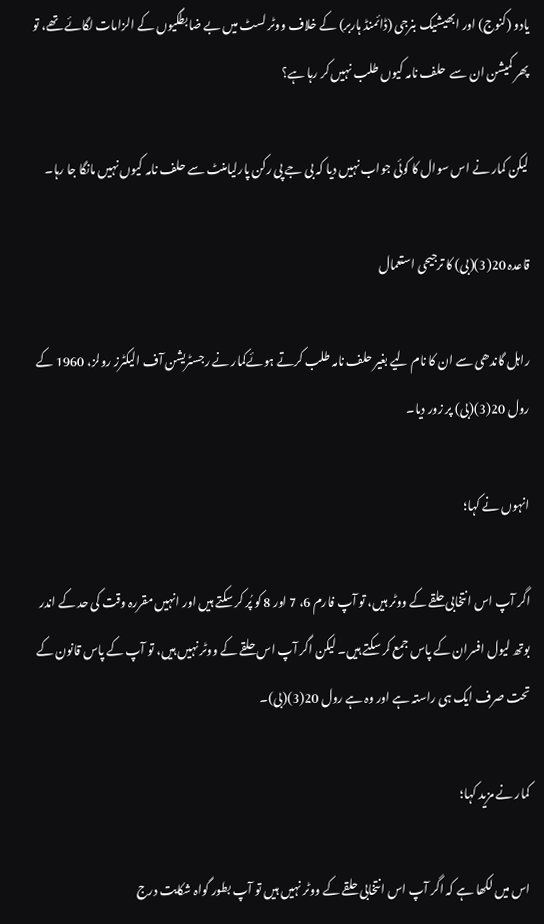یادو (کنوج) اور ابھیشیک بنرجی (ڈائمنڈ ہاربر) کے خلاف ووٹر لسٹ میں بے ضابطگیوں کے الزامات لگائے تھے، تو پھر کمیشن ان سے  حلف نامہ کیوں طلب نہیں کر رہا ہے؟

لیکن کمار نے اس سوال کا کوئی جواب نہیں دیا کہ بی جے پی رکن پارلیامنٹ سے حلف نامہ کیوں نہیں مانگا جا رہا۔

قاعدہ 20(3)(بی) کا ترجیحی استعمال

راہل گاندھی سے ان کا نام لیے بغیر حلف نامہ طلب کرتے ہوئےکمار نے رجسٹریشن آف الیکٹرز رولز، 1960 کے رول 20(3)(بی) پر زور دیا۔

انہوں نے کہا؛

اگر آپ اس انتخابی حلقے کے ووٹر ہیں، تو آپ فارم 6، 7 اور 8 کو پُر کر سکتے ہیں اور انہیں مقررہ وقت کی حد کے اندر بوتھ لیول افسران کے پاس جمع کر سکتے ہیں۔ لیکن اگر آپ اس حلقے کے ووٹر نہیں ہیں، تو آپ کے پاس قانون کے تحت صرف ایک ہی راستہ ہے اور وہ ہے رول 20(3)(بی)۔

کمار نے مزید کہا؛

اس میں لکھا ہے کہ اگر آپ اس انتخابی حلقے کے ووٹر نہیں ہیں تو آپ بطور گواہ شکایت درج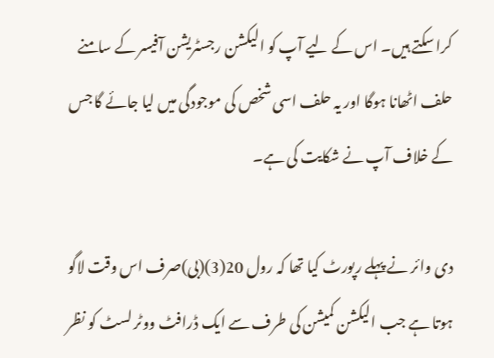کرا سکتے ہیں۔ اس کے لیے آپ کو الیکشن رجسٹریشن آفیسر کے سامنے حلف اٹھانا ہوگا اور یہ حلف اسی شخص کی موجودگی میں لیا جائے گا جس کے خلاف آپ نے شکایت کی ہے۔

دی وائر نے پہلے رپورٹ کیا تھا کہ رول 20(3)(بی)صرف اس وقت لاگو ہوتا ہے جب الیکشن کمیشن کی طرف سے ایک ڈرافٹ ووٹر لسٹ کو نظر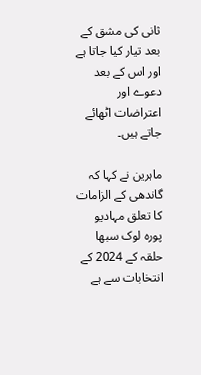ثانی کی مشق کے بعد تیار کیا جاتا ہے اور اس کے بعد دعوے اور اعتراضات اٹھائے جاتے ہیں۔

ماہرین نے کہا کہ گاندھی کے الزامات کا تعلق مہادیو پورہ لوک سبھا حلقہ کے 2024 کے انتخابات سے ہے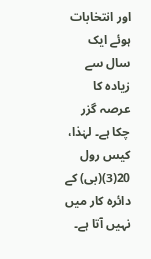اور انتخابات ہوئے ایک سال سے زیادہ کا عرصہ گزر چکا ہے۔ لہٰذا، کیس رول 20(3)(بی) کے دائرہ کار میں نہیں آتا ہے۔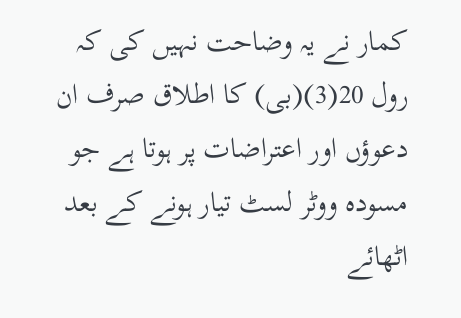کمار نے یہ وضاحت نہیں کی کہ رول 20(3)(بی) کا اطلاق صرف ان دعوؤں اور اعتراضات پر ہوتا ہے جو مسودہ ووٹر لسٹ تیار ہونے کے بعد اٹھائے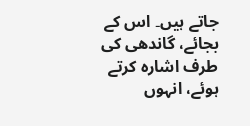جاتے ہیں۔ اس کے بجائے، گاندھی کی طرف اشارہ کرتے ہوئے، انہوں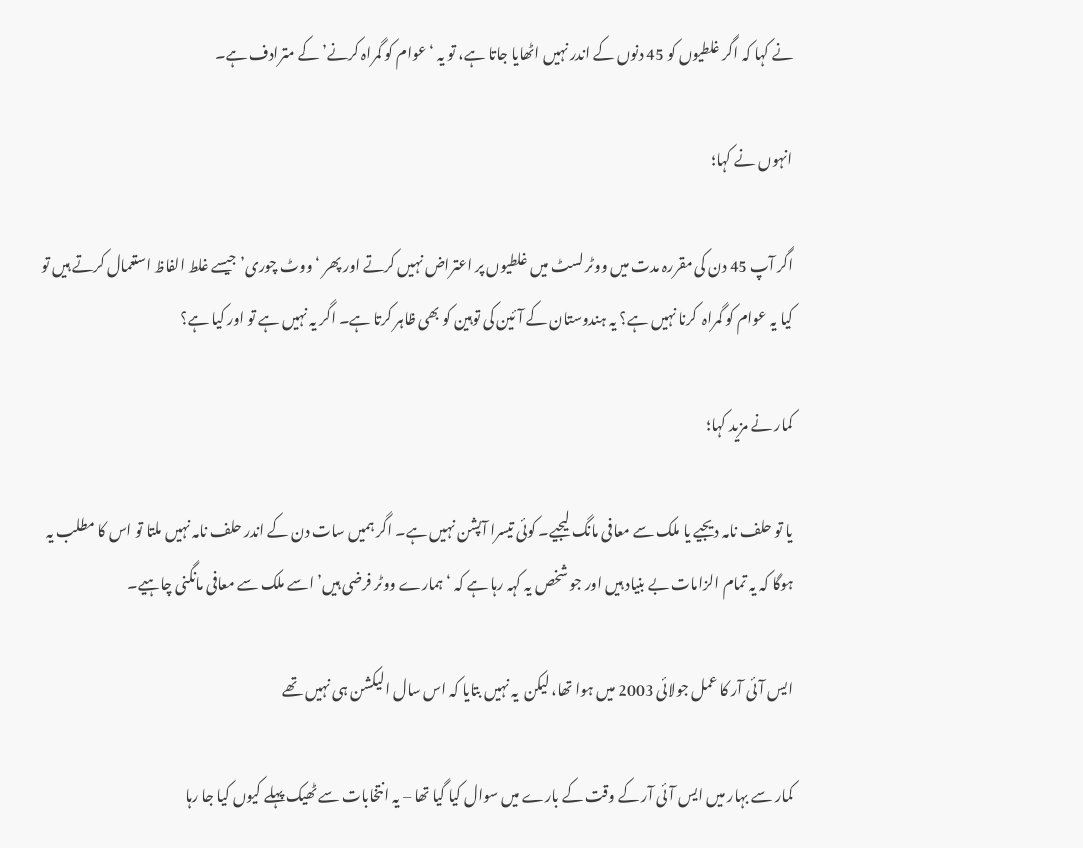نے کہا کہ اگر غلطیوں کو 45 دنوں کے اندر نہیں اٹھایا جاتا ہے، تو یہ ‘عوام کو گمراہ کرنے’ کے مترادف ہے۔

انہوں نے کہا؛

اگر آپ 45 دن کی مقررہ مدت میں ووٹر لسٹ میں غلطیوں پر اعتراض نہیں کرتے اور پھر ‘ووٹ چوری’ جیسے غلط الفاظ استعمال کرتے ہیں تو کیا یہ عوام کو گمراہ  کرنا نہیں ہے؟ یہ ہندوستان کے آئین کی توہین کو بھی ظاہر کرتا ہے۔ اگر یہ نہیں ہے تو اور کیا ہے؟

کمار نے مزید کہا؛

یا تو حلف نامہ دیجیے یا ملک سے معافی مانگ لیجیے۔ کوئی تیسرا آپشن نہیں ہے۔ اگر ہمیں سات دن کے اندر حلف نامہ نہیں ملتا تو اس کا مطلب یہ ہوگا کہ یہ تمام الزامات بے بنیاد ہیں اور جو شخص یہ کہہ رہا ہے کہ ‘ہمارے ووٹر فرضی ہیں’ اسے ملک سے معافی مانگنی چاہیے۔

ایس آئی آر کا عمل جولائی 2003 میں ہوا تھا، لیکن  یہ نہیں بتایا کہ اس سال الیکشن ہی نہیں تھے

کمار سے بہار میں ایس آئی آر کے وقت کے بارے میں سوال کیا گیا تھا – یہ انتخابات سے ٹھیک پہلے کیوں کیا جا رہا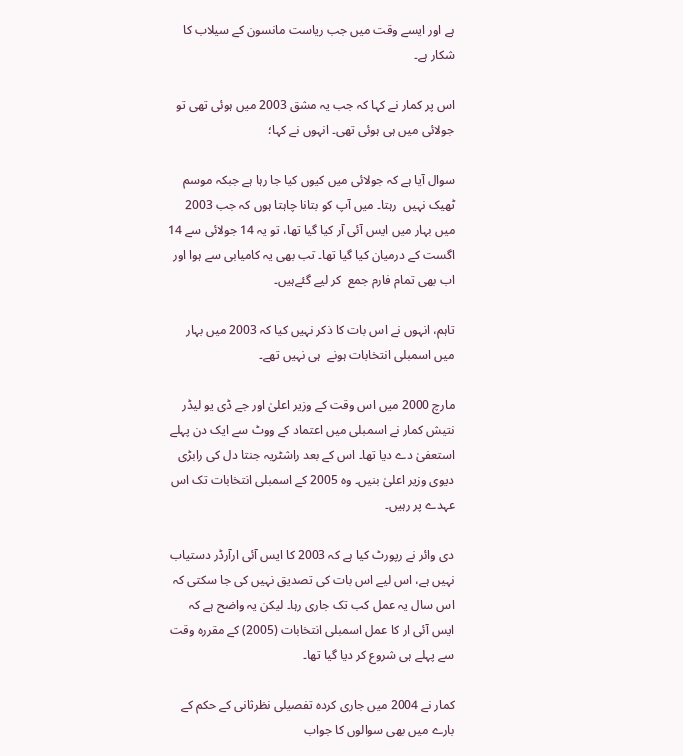ہے اور ایسے وقت میں جب ریاست مانسون کے سیلاب کا شکار ہے۔

اس پر کمار نے کہا کہ جب یہ مشق 2003 میں ہوئی تھی تو جولائی میں ہی ہوئی تھی۔ انہوں نے کہا؛

سوال آیا ہے کہ جولائی میں کیوں کیا جا رہا ہے جبکہ موسم ٹھیک نہیں  رہتا۔ میں آپ کو بتانا چاہتا ہوں کہ جب 2003 میں بہار میں ایس آئی آر کیا گیا تھا، تو یہ 14 جولائی سے 14 اگست کے درمیان کیا گیا تھا۔ تب بھی یہ کامیابی سے ہوا اور اب بھی تمام فارم جمع  کر لیے گئےہیں۔

تاہم، انہوں نے اس بات کا ذکر نہیں کیا کہ 2003 میں بہار میں اسمبلی انتخابات ہونے  ہی نہیں تھے۔

مارچ 2000 میں اس وقت کے وزیر اعلیٰ اور جے ڈی یو لیڈر نتیش کمار نے اسمبلی میں اعتماد کے ووٹ سے ایک دن پہلے استعفیٰ دے دیا تھا۔ اس کے بعد راشٹریہ جنتا دل کی رابڑی دیوی وزیر اعلیٰ بنیں۔ وہ 2005 کے اسمبلی انتخابات تک اس عہدے پر رہیں۔

دی وائر نے رپورٹ کیا ہے کہ 2003 کا ایس آئی ارآرڈر دستیاب نہیں ہے، اس لیے اس بات کی تصدیق نہیں کی جا سکتی کہ اس سال یہ عمل کب تک جاری رہا۔ لیکن یہ واضح ہے کہ ایس آئی ار کا عمل اسمبلی انتخابات (2005) کے مقررہ وقت سے پہلے ہی شروع کر دیا گیا تھا۔

کمار نے 2004 میں جاری کردہ تفصیلی نظرثانی کے حکم کے بارے میں بھی سوالوں کا جواب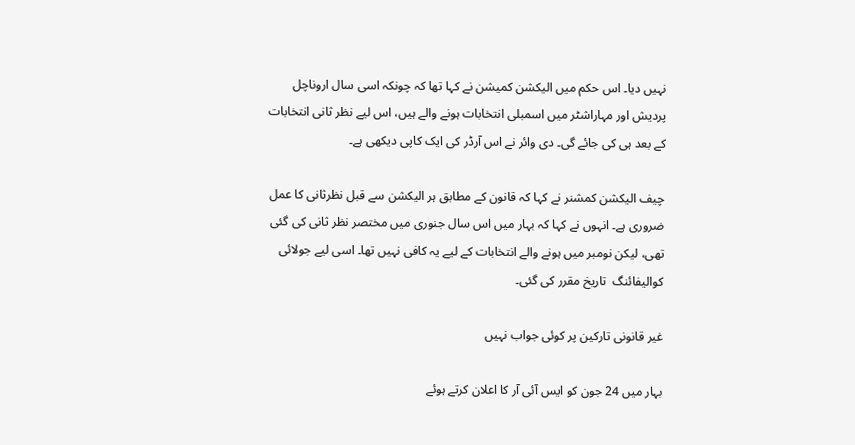نہیں دیا۔ اس حکم میں الیکشن کمیشن نے کہا تھا کہ چونکہ اسی سال اروناچل پردیش اور مہاراشٹر میں اسمبلی انتخابات ہونے والے ہیں، اس لیے نظر ثانی انتخابات کے بعد ہی کی جائے گی۔ دی وائر نے اس آرڈر کی ایک کاپی دیکھی ہے۔

چیف الیکشن کمشنر نے کہا کہ قانون کے مطابق ہر الیکشن سے قبل نظرثانی کا عمل ضروری ہے۔ انہوں نے کہا کہ بہار میں اس سال جنوری میں مختصر نظر ثانی کی گئی تھی، لیکن نومبر میں ہونے والے انتخابات کے لیے یہ کافی نہیں تھا۔ اسی لیے جولائی کوالیفائنگ  تاریخ مقرر کی گئی۔

غیر قانونی تارکین پر کوئی جواب نہیں

بہار میں 24 جون کو ایس آئی آر کا اعلان کرتے ہوئے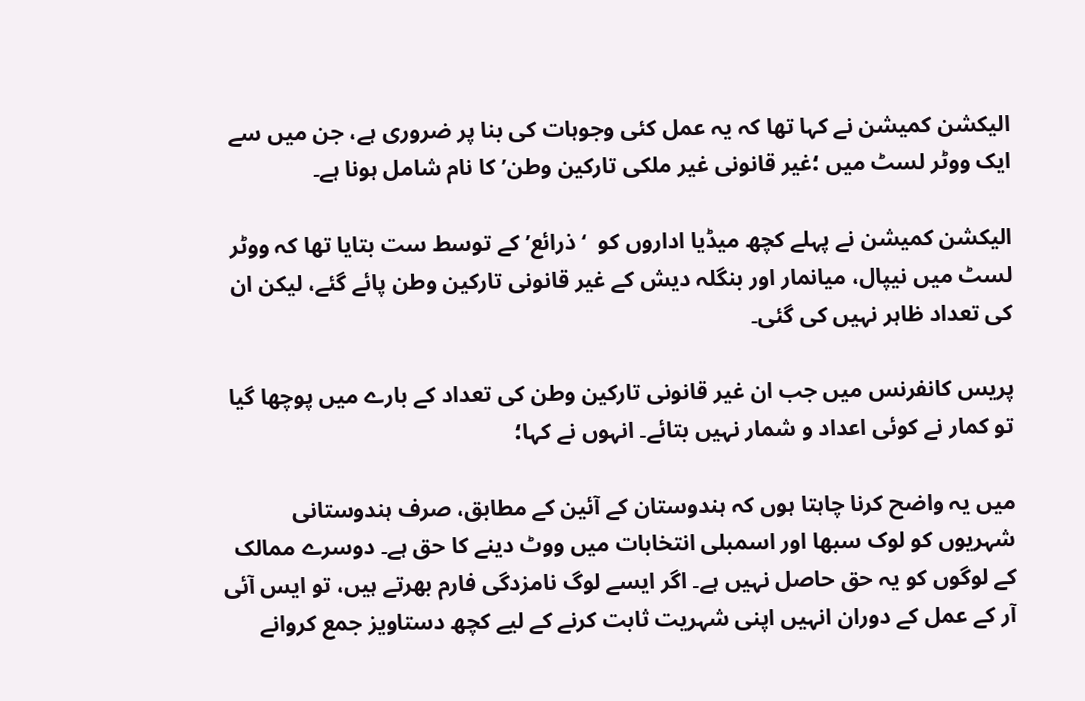الیکشن کمیشن نے کہا تھا کہ یہ عمل کئی وجوہات کی بنا پر ضروری ہے، جن میں سے ایک ووٹر لسٹ میں ؛غیر قانونی غیر ملکی تارکین وطن’کا نام شامل ہونا ہے۔

الیکشن کمیشن نے پہلے کچھ میڈیا اداروں کو  ‘ذرائع’ کے توسط ست بتایا تھا کہ ووٹر لسٹ میں نیپال، میانمار اور بنگلہ دیش کے غیر قانونی تارکین وطن پائے گئے، لیکن ان کی تعداد ظاہر نہیں کی گئی۔

پریس کانفرنس میں جب ان غیر قانونی تارکین وطن کی تعداد کے بارے میں پوچھا گیا تو کمار نے کوئی اعداد و شمار نہیں بتائے۔ انہوں نے کہا؛

میں یہ واضح کرنا چاہتا ہوں کہ ہندوستان کے آئین کے مطابق، صرف ہندوستانی شہریوں کو لوک سبھا اور اسمبلی انتخابات میں ووٹ دینے کا حق ہے۔ دوسرے ممالک کے لوگوں کو یہ حق حاصل نہیں ہے۔ اگر ایسے لوگ نامزدگی فارم بھرتے ہیں، تو ایس آئی آر کے عمل کے دوران انہیں اپنی شہریت ثابت کرنے کے لیے کچھ دستاویز جمع کروانے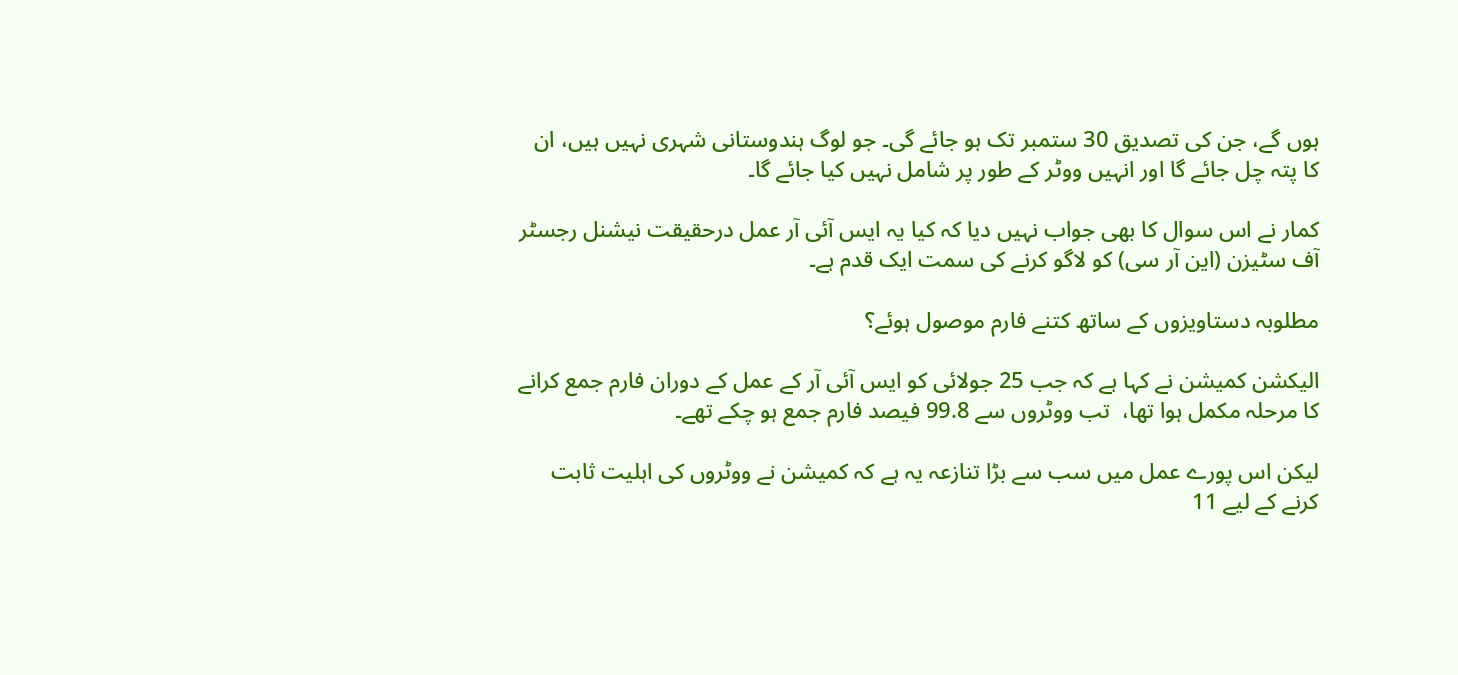ہوں گے، جن کی تصدیق 30 ستمبر تک ہو جائے گی۔ جو لوگ ہندوستانی شہری نہیں ہیں، ان کا پتہ چل جائے گا اور انہیں ووٹر کے طور پر شامل نہیں کیا جائے گا۔

کمار نے اس سوال کا بھی جواب نہیں دیا کہ کیا یہ ایس آئی آر عمل درحقیقت نیشنل رجسٹر آف سٹیزن (این آر سی) کو لاگو کرنے کی سمت ایک قدم ہے۔

مطلوبہ دستاویزوں کے ساتھ کتنے فارم موصول ہوئے؟

الیکشن کمیشن نے کہا ہے کہ جب 25 جولائی کو ایس آئی آر کے عمل کے دوران فارم جمع کرانے کا مرحلہ مکمل ہوا تھا،  تب ووٹروں سے 99.8 فیصد فارم جمع ہو چکے تھے۔

لیکن اس پورے عمل میں سب سے بڑا تنازعہ یہ ہے کہ کمیشن نے ووٹروں کی اہلیت ثابت کرنے کے لیے 11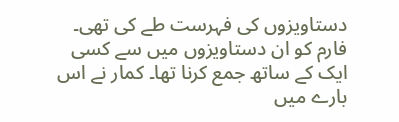دستاویزوں کی فہرست طے کی تھی۔ فارم کو ان دستاویزوں میں سے کسی ایک کے ساتھ جمع کرنا تھا۔ کمار نے اس بارے میں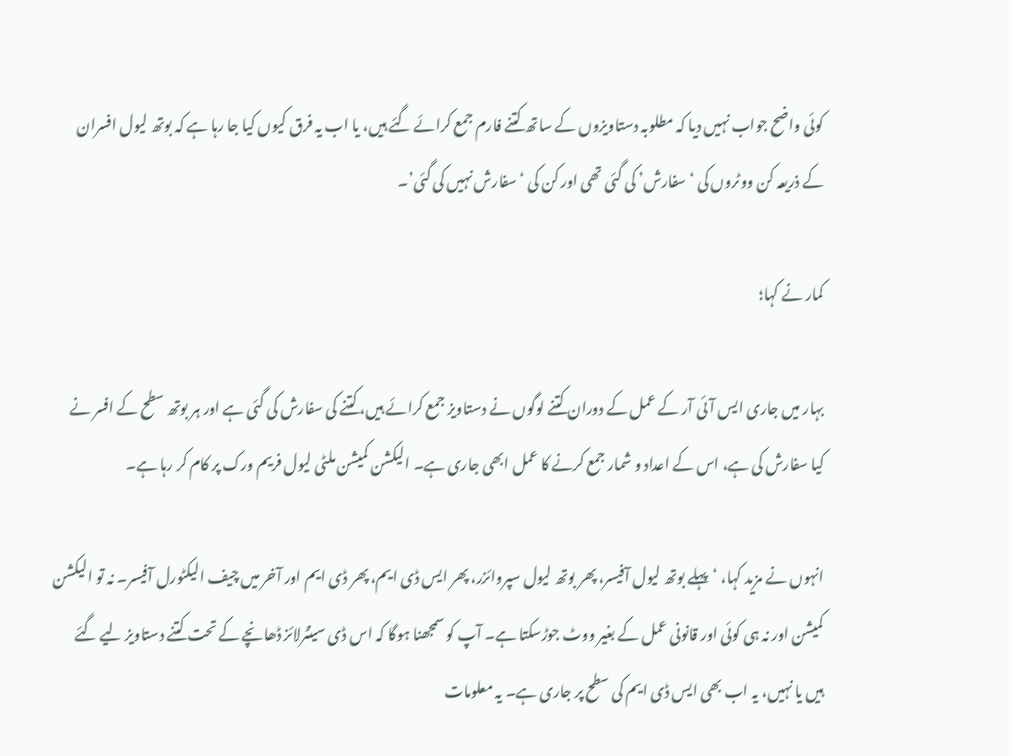کوئی واضح جواب نہیں دیا کہ مطلوبہ دستاویزوں کے ساتھ کتنے فارم جمع کرائے گئے ہیں، یا اب یہ فرق کیوں کیا جا رہا ہے کہ بوتھ لیول افسران کے ذریعہ کن ووٹروں کی ‘سفارش’ کی گئی تھی اور کن کی ‘سفارش نہیں کی گئی’۔

کمار نے کہا؛

بہار میں جاری ایس آئی آر کے عمل کے دوران کتنے لوگوں نے دستاویز جمع کرائے ہیں، کتنے کی سفارش کی گئی ہے اور ہر بوتھ سطح کے افسر نے کیا سفارش کی ہے، اس کے اعداد و شمار جمع کرنے کا عمل ابھی جاری ہے۔ الیکشن کمیشن ملٹی لیول فریم ورک پر کام کر رہا ہے۔

انہوں نے مزید کہا، ‘پہلے بوتھ لیول آفیسر، پھر بوتھ لیول سپروائزر، پھر ایس ڈی ایم، پھر ڈی ایم اور آخر میں چیف الیکٹورل آفیسر۔ نہ تو الیکشن کمیشن اور نہ ہی کوئی اور قانونی عمل کے بغیر ووٹ جوڑسکتا ہے۔ آپ کو سمجھنا ہوگا کہ اس ڈی سینٹرلائز ڈھانچے کے تحت کتنے دستاویز لیے گئے ہیں یا نہیں، یہ اب بھی ایس ڈی ایم کی سطح پر جاری ہے۔ یہ معلومات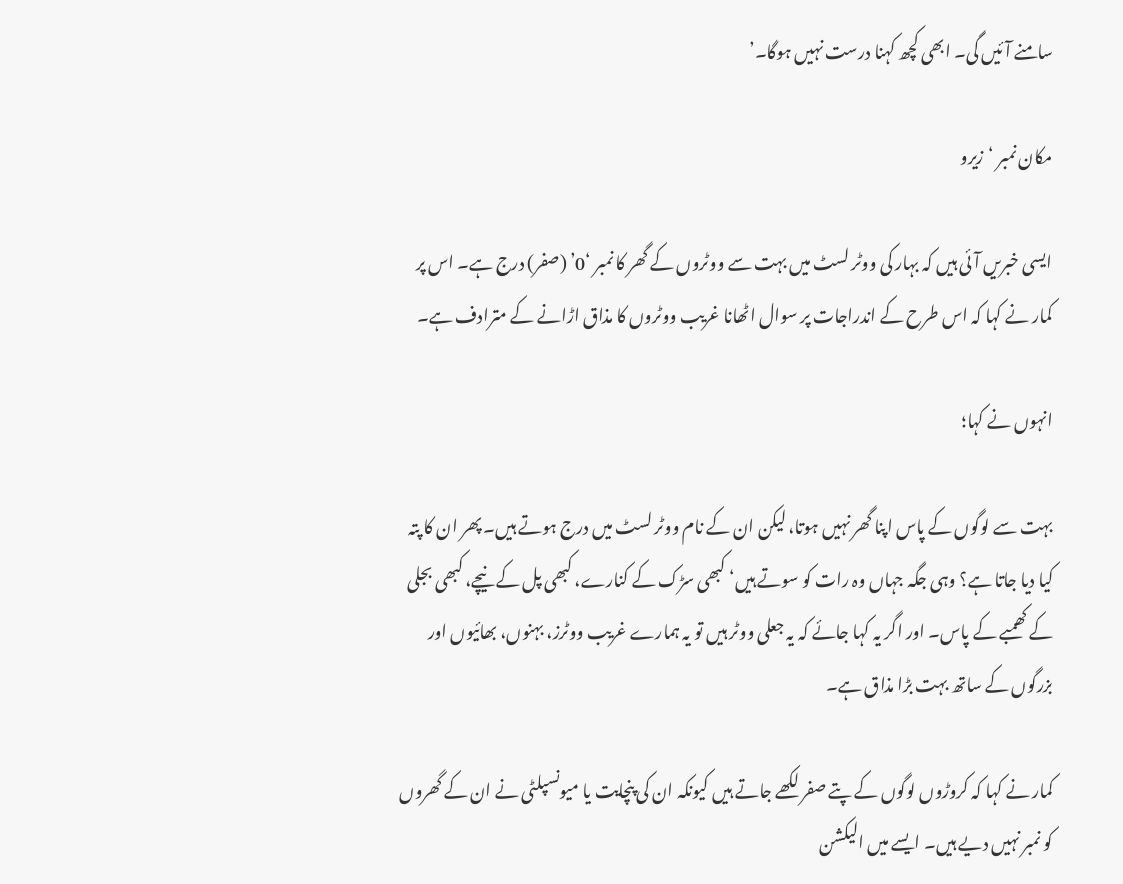سامنے آئیں گی۔ ابھی کچھ کہنا درست نہیں ہوگا۔’

مکان نمبر ‘زیرو

ایسی خبریں آئی ہیں کہ بہار کی ووٹر لسٹ میں بہت سے ووٹروں کے گھر کا نمبر ‘0’ (صفر) درج ہے۔ اس پر کمار نے کہا کہ اس طرح کے اندراجات پر سوال اٹھانا غریب ووٹروں کا مذاق اڑانے کے مترادف ہے۔

انہوں نے کہا؛

بہت سے لوگوں کے پاس اپنا گھر نہیں ہوتا، لیکن ان کے نام ووٹر لسٹ میں درج ہوتے ہیں۔ پھر ان کا پتہ کیا دیا جاتا ہے؟ وہی جگہ جہاں وہ رات کو سوتے ہیں‘ کبھی سڑک کے کنارے، کبھی پل کے نیچے، کبھی بجلی کے کھمبے کے پاس۔ اور اگر یہ کہا جائے کہ یہ جعلی ووٹر ہیں تو یہ ہمارے غریب ووٹرز، بہنوں، بھائیوں اور بزرگوں کے ساتھ بہت بڑا مذاق ہے۔

کمار نے کہا کہ کروڑوں لوگوں کے پتے صفر لکھے جاتے ہیں کیونکہ ان کی پنچایت یا میونسپلٹی نے ان کے گھروں کو نمبر نہیں دیے ہیں۔ ایسے میں الیکشن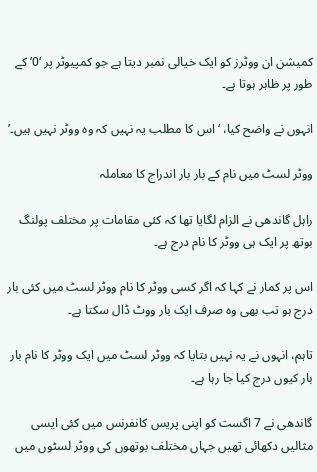کمیشن ان ووٹرز کو ایک خیالی نمبر دیتا ہے جو کمپیوٹر پر ‘0’ کے طور پر ظاہر ہوتا ہے۔

انہوں نے واضح کیا، ‘اس کا مطلب یہ نہیں کہ وہ ووٹر نہیں ہیں۔’

ووٹر لسٹ میں نام کے بار بار اندراج کا معاملہ

راہل گاندھی نے الزام لگایا تھا کہ کئی مقامات پر مختلف پولنگ بوتھ پر ایک ہی ووٹر کا نام درج ہے۔

اس پر کمار نے کہا کہ اگر کسی ووٹر کا نام ووٹر لسٹ میں کئی بار درج ہو تب بھی وہ صرف ایک بار ووٹ ڈال سکتا ہے۔

تاہم، انہوں نے یہ نہیں بتایا کہ ووٹر لسٹ میں ایک ووٹر کا نام بار بار کیوں درج کیا جا رہا ہے۔

گاندھی نے 7 اگست کو اپنی پریس کانفرنس میں کئی ایسی مثالیں دکھائی تھیں جہاں مختلف بوتھوں کی ووٹر لسٹوں میں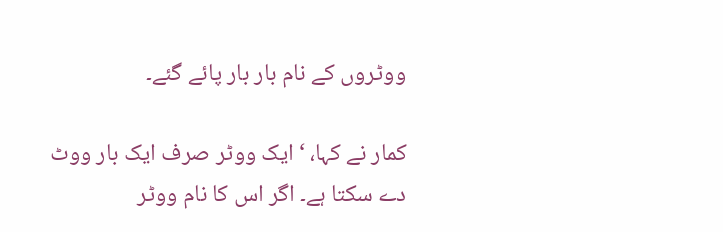ووٹروں کے نام بار بار پائے گئے۔

کمار نے کہا، ‘ایک ووٹر صرف ایک بار ووٹ دے سکتا ہے۔ اگر اس کا نام ووٹر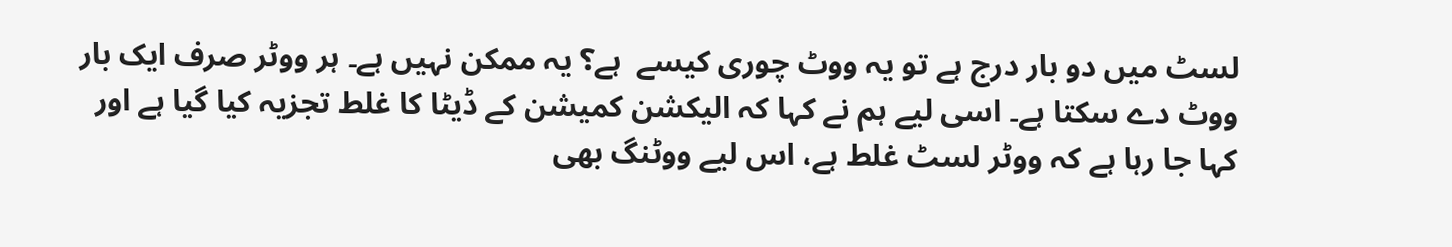لسٹ میں دو بار درج ہے تو یہ ووٹ چوری کیسے  ہے؟ یہ ممکن نہیں ہے۔ ہر ووٹر صرف ایک بار ووٹ دے سکتا ہے۔ اسی لیے ہم نے کہا کہ الیکشن کمیشن کے ڈیٹا کا غلط تجزیہ کیا گیا ہے اور کہا جا رہا ہے کہ ووٹر لسٹ غلط ہے، اس لیے ووٹنگ بھی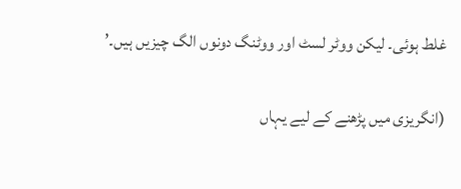غلط ہوئی۔ لیکن ووٹر لسٹ اور ووٹنگ دونوں الگ چیزیں ہیں۔’

(انگریزی میں پڑھنے کے لیے یہاں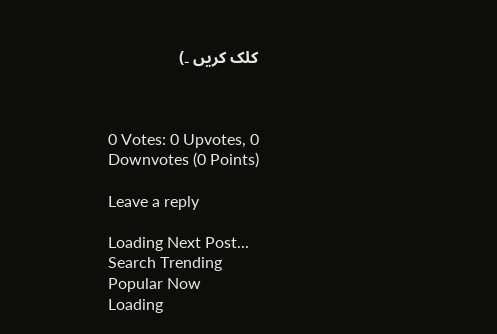کلک کریں ۔)



0 Votes: 0 Upvotes, 0 Downvotes (0 Points)

Leave a reply

Loading Next Post...
Search Trending
Popular Now
Loading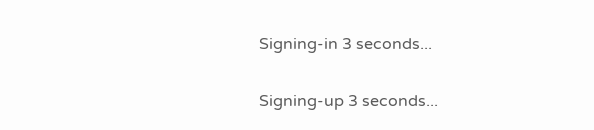Signing-in 3 seconds...

Signing-up 3 seconds...